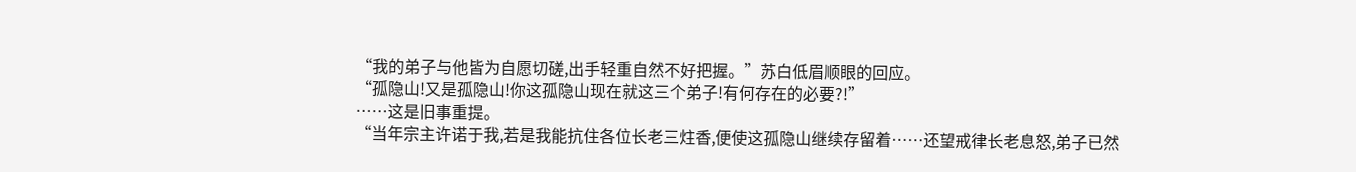“我的弟子与他皆为自愿切磋,出手轻重自然不好把握。”苏白低眉顺眼的回应。
“孤隐山!又是孤隐山!你这孤隐山现在就这三个弟子!有何存在的必要?!”
……这是旧事重提。
“当年宗主许诺于我,若是我能抗住各位长老三炷香,便使这孤隐山继续存留着……还望戒律长老息怒,弟子已然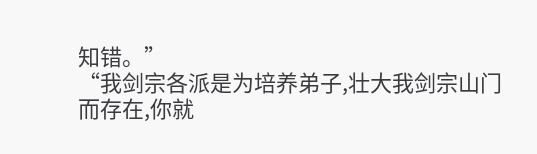知错。”
“我剑宗各派是为培养弟子,壮大我剑宗山门而存在,你就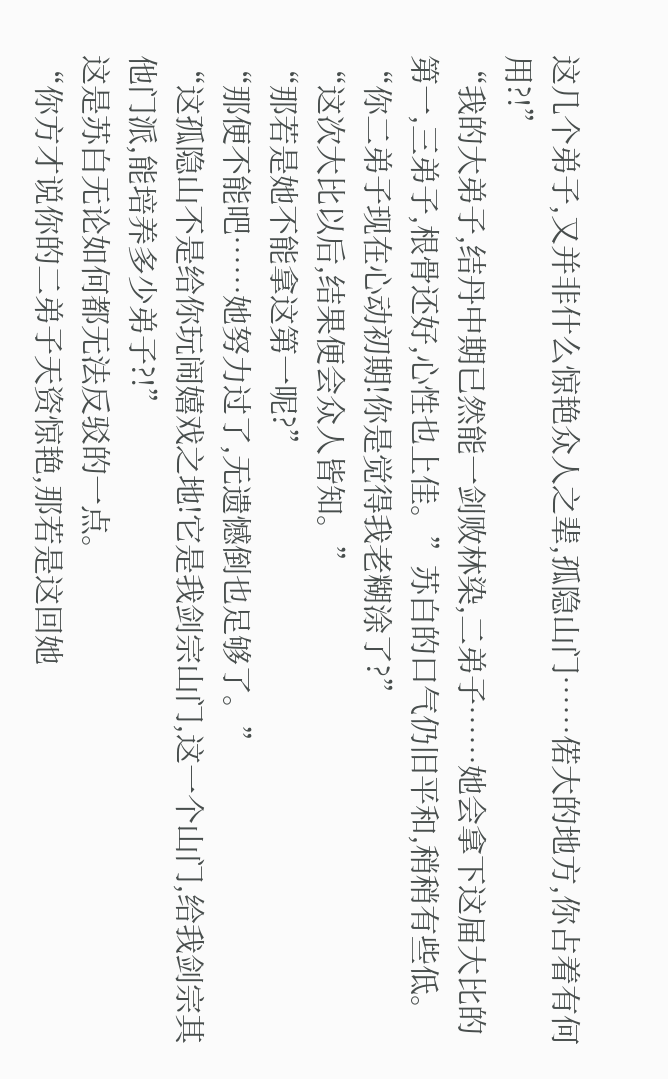这几个弟子,又并非什么惊艳众人之辈,孤隐山门……偌大的地方,你占着有何用?!”
“我的大弟子,结丹中期已然能一剑败林染,二弟子……她会拿下这届大比的第一,三弟子,根骨还好,心性也上佳。”苏白的口气仍旧平和,稍稍有些低。
“你二弟子现在心动初期!你是觉得我老糊涂了?”
“这次大比以后,结果便会众人皆知。”
“那若是她不能拿这第一呢?”
“那便不能吧……她努力过了,无遗憾倒也足够了。”
“这孤隐山不是给你玩闹嬉戏之地!它是我剑宗山门,这一个山门,给我剑宗其他门派,能培养多少弟子?!”
这是苏白无论如何都无法反驳的一点。
“你方才说你的二弟子天资惊艳,那若是这回她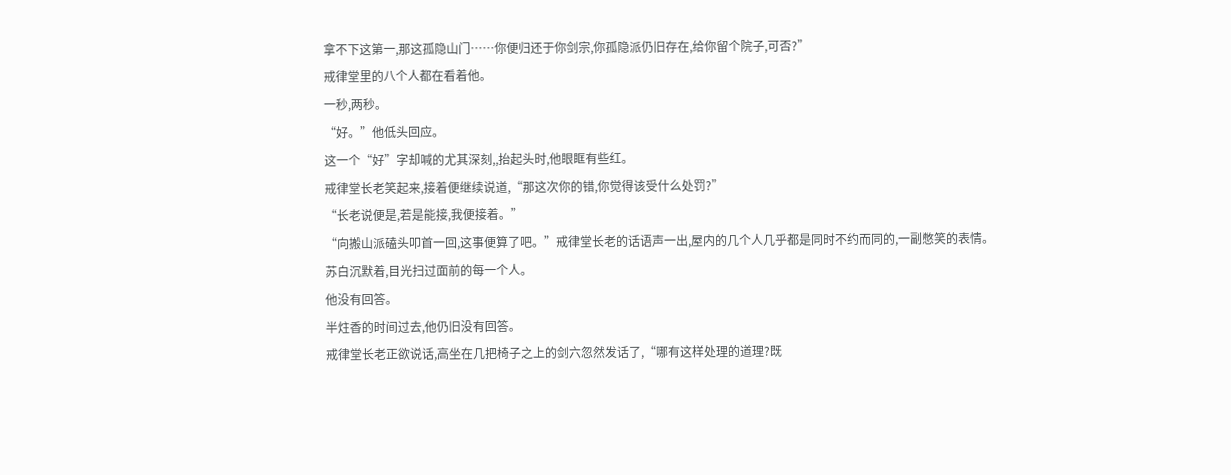拿不下这第一,那这孤隐山门……你便归还于你剑宗,你孤隐派仍旧存在,给你留个院子,可否?”
戒律堂里的八个人都在看着他。
一秒,两秒。
“好。”他低头回应。
这一个“好”字却喊的尤其深刻,,抬起头时,他眼眶有些红。
戒律堂长老笑起来,接着便继续说道,“那这次你的错,你觉得该受什么处罚?”
“长老说便是,若是能接,我便接着。”
“向搬山派磕头叩首一回,这事便算了吧。”戒律堂长老的话语声一出,屋内的几个人几乎都是同时不约而同的,一副憋笑的表情。
苏白沉默着,目光扫过面前的每一个人。
他没有回答。
半炷香的时间过去,他仍旧没有回答。
戒律堂长老正欲说话,高坐在几把椅子之上的剑六忽然发话了,“哪有这样处理的道理?既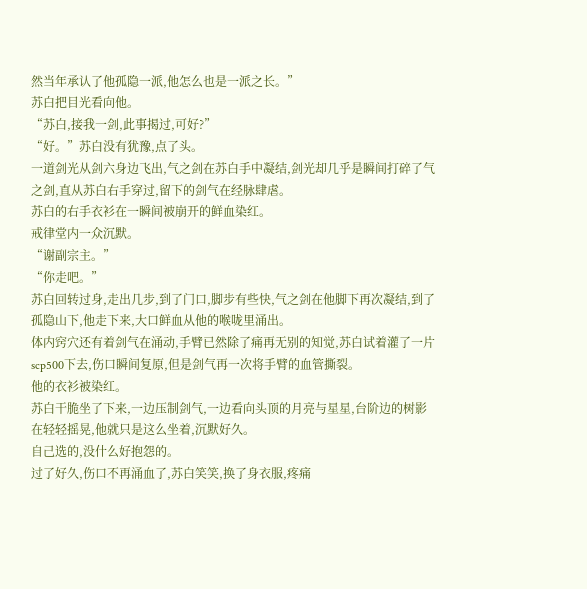然当年承认了他孤隐一派,他怎么也是一派之长。”
苏白把目光看向他。
“苏白,接我一剑,此事揭过,可好?”
“好。”苏白没有犹豫,点了头。
一道剑光从剑六身边飞出,气之剑在苏白手中凝结,剑光却几乎是瞬间打碎了气之剑,直从苏白右手穿过,留下的剑气在经脉肆虐。
苏白的右手衣衫在一瞬间被崩开的鲜血染红。
戒律堂内一众沉默。
“谢副宗主。”
“你走吧。”
苏白回转过身,走出几步,到了门口,脚步有些快,气之剑在他脚下再次凝结,到了孤隐山下,他走下来,大口鲜血从他的喉咙里涌出。
体内窍穴还有着剑气在涌动,手臂已然除了痛再无别的知觉,苏白试着灌了一片scp500下去,伤口瞬间复原,但是剑气再一次将手臂的血管撕裂。
他的衣衫被染红。
苏白干脆坐了下来,一边压制剑气,一边看向头顶的月亮与星星,台阶边的树影在轻轻摇晃,他就只是这么坐着,沉默好久。
自己选的,没什么好抱怨的。
过了好久,伤口不再涌血了,苏白笑笑,换了身衣服,疼痛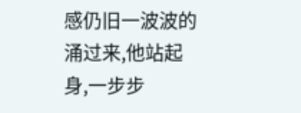感仍旧一波波的涌过来,他站起身,一步步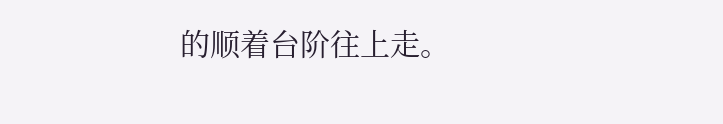的顺着台阶往上走。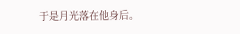于是月光落在他身后。